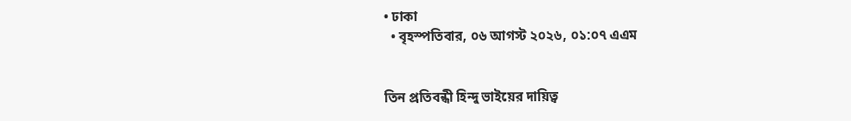• ঢাকা
  • বৃহস্পতিবার, ০৬ আগস্ট ২০২৬, ০১:০৭ এএম


তিন প্রতিবন্ধী হিন্দু ভাইয়ের দায়িত্ব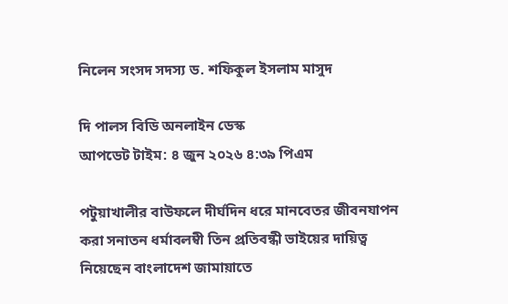নিলেন সংসদ সদস্য ড. শফিকুল ইসলাম মাসুদ

দি পালস বিডি অনলাইন ডেস্ক
আপডেট টাইম: ৪ জুন ২০২৬ ৪:৩৯ পিএম

পটুয়াখালীর বাউফলে দীর্ঘদিন ধরে মানবেতর জীবনযাপন করা সনাতন ধর্মাবলম্বী তিন প্রতিবন্ধী ভাইয়ের দায়িত্ব নিয়েছেন বাংলাদেশ জামায়াতে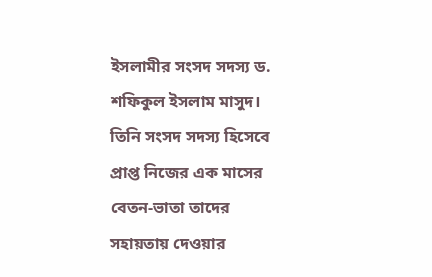ইসলামীর সংসদ সদস্য ড. শফিকুল ইসলাম মাসুদ। তিনি সংসদ সদস্য হিসেবে প্রাপ্ত নিজের এক মাসের বেতন-ভাতা তাদের সহায়তায় দেওয়ার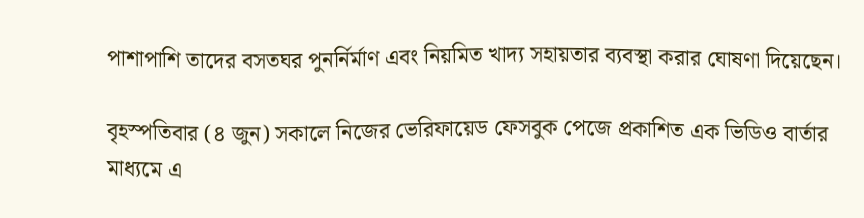পাশাপাশি তাদের বসতঘর পুনর্নির্মাণ এবং নিয়মিত খাদ্য সহায়তার ব্যবস্থা করার ঘোষণা দিয়েছেন।

বৃহস্পতিবার (৪ জুন) সকালে নিজের ভেরিফায়েড ফেসবুক পেজে প্রকাশিত এক ভিডিও বার্তার মাধ্যমে এ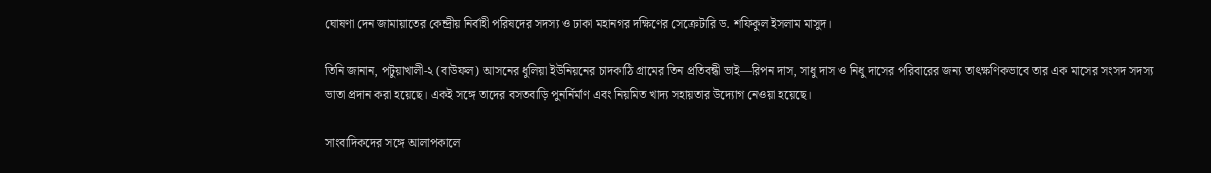ঘোষণা দেন জামায়াতের কেন্দ্রীয় নির্বাহী পরিষদের সদস্য ও ঢাকা মহানগর দক্ষিণের সেক্রেটারি ড. শফিকুল ইসলাম মাসুদ।

তিনি জানান, পটুয়াখালী-২ (বাউফল) আসনের ধুলিয়া ইউনিয়নের চাদকাঠি গ্রামের তিন প্রতিবন্ধী ভাই—রিপন দাস, সাধু দাস ও নিধু দাসের পরিবারের জন্য তাৎক্ষণিকভাবে তার এক মাসের সংসদ সদস্য ভাতা প্রদান করা হয়েছে। একই সঙ্গে তাদের বসতবাড়ি পুনর্নির্মাণ এবং নিয়মিত খাদ্য সহায়তার উদ্যোগ নেওয়া হয়েছে।

সাংবাদিকদের সঙ্গে আলাপকালে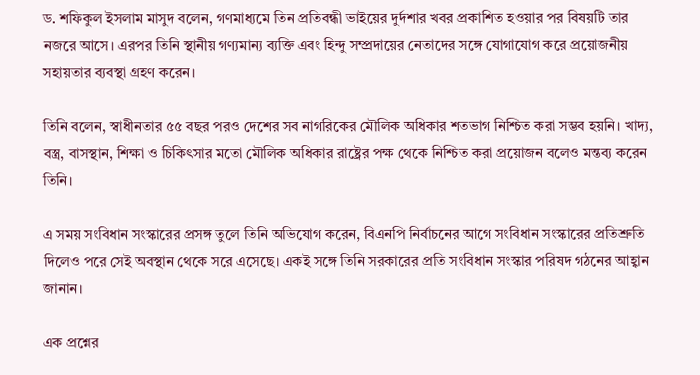ড. শফিকুল ইসলাম মাসুদ বলেন, গণমাধ্যমে তিন প্রতিবন্ধী ভাইয়ের দুর্দশার খবর প্রকাশিত হওয়ার পর বিষয়টি তার নজরে আসে। এরপর তিনি স্থানীয় গণ্যমান্য ব্যক্তি এবং হিন্দু সম্প্রদায়ের নেতাদের সঙ্গে যোগাযোগ করে প্রয়োজনীয় সহায়তার ব্যবস্থা গ্রহণ করেন।

তিনি বলেন, স্বাধীনতার ৫৫ বছর পরও দেশের সব নাগরিকের মৌলিক অধিকার শতভাগ নিশ্চিত করা সম্ভব হয়নি। খাদ্য, বস্ত্র, বাসস্থান, শিক্ষা ও চিকিৎসার মতো মৌলিক অধিকার রাষ্ট্রের পক্ষ থেকে নিশ্চিত করা প্রয়োজন বলেও মন্তব্য করেন তিনি।

এ সময় সংবিধান সংস্কারের প্রসঙ্গ তুলে তিনি অভিযোগ করেন, বিএনপি নির্বাচনের আগে সংবিধান সংস্কারের প্রতিশ্রুতি দিলেও পরে সেই অবস্থান থেকে সরে এসেছে। একই সঙ্গে তিনি সরকারের প্রতি সংবিধান সংস্কার পরিষদ গঠনের আহ্বান জানান।

এক প্রশ্নের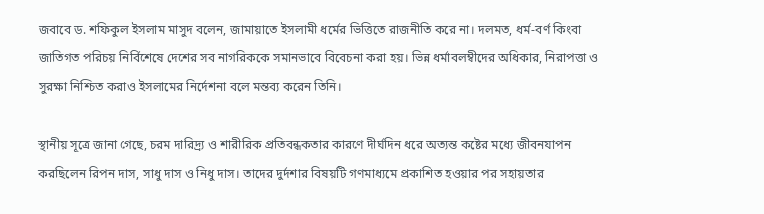জবাবে ড. শফিকুল ইসলাম মাসুদ বলেন, জামায়াতে ইসলামী ধর্মের ভিত্তিতে রাজনীতি করে না। দলমত, ধর্ম-বর্ণ কিংবা জাতিগত পরিচয় নির্বিশেষে দেশের সব নাগরিককে সমানভাবে বিবেচনা করা হয়। ভিন্ন ধর্মাবলম্বীদের অধিকার, নিরাপত্তা ও সুরক্ষা নিশ্চিত করাও ইসলামের নির্দেশনা বলে মন্তব্য করেন তিনি।

স্থানীয় সূত্রে জানা গেছে, চরম দারিদ্র্য ও শারীরিক প্রতিবন্ধকতার কারণে দীর্ঘদিন ধরে অত্যন্ত কষ্টের মধ্যে জীবনযাপন করছিলেন রিপন দাস, সাধু দাস ও নিধু দাস। তাদের দুর্দশার বিষয়টি গণমাধ্যমে প্রকাশিত হওয়ার পর সহায়তার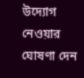উদ্যোগ নেওয়ার ঘোষণা দেন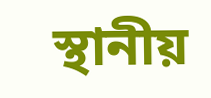স্থানীয়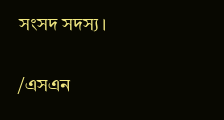সংসদ সদস্য।

/এসএন